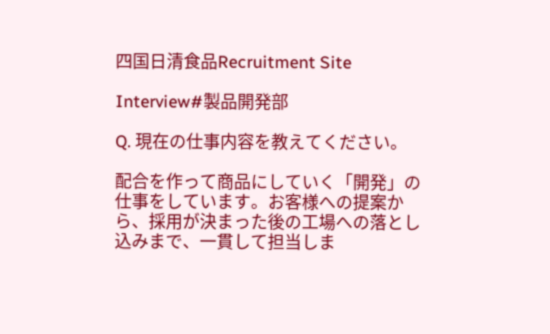四国日清食品Recruitment Site

Interview#製品開発部

Q. 現在の仕事内容を教えてください。

配合を作って商品にしていく「開発」の仕事をしています。お客様への提案から、採用が決まった後の工場への落とし込みまで、一貫して担当しま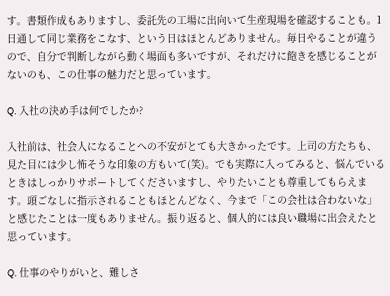す。書類作成もありますし、委託先の工場に出向いて生産現場を確認することも。1日通して同じ業務をこなす、という日はほとんどありません。毎日やることが違うので、自分で判断しながら動く場面も多いですが、それだけに飽きを感じることがないのも、この仕事の魅力だと思っています。

Q. 入社の決め手は何でしたか?

入社前は、社会人になることへの不安がとても大きかったです。上司の方たちも、見た目には少し怖そうな印象の方もいて(笑)。でも実際に入ってみると、悩んでいるときはしっかりサポートしてくださいますし、やりたいことも尊重してもらえます。頭ごなしに指示されることもほとんどなく、今まで「この会社は合わないな」と感じたことは一度もありません。振り返ると、個人的には良い職場に出会えたと思っています。

Q. 仕事のやりがいと、難しさ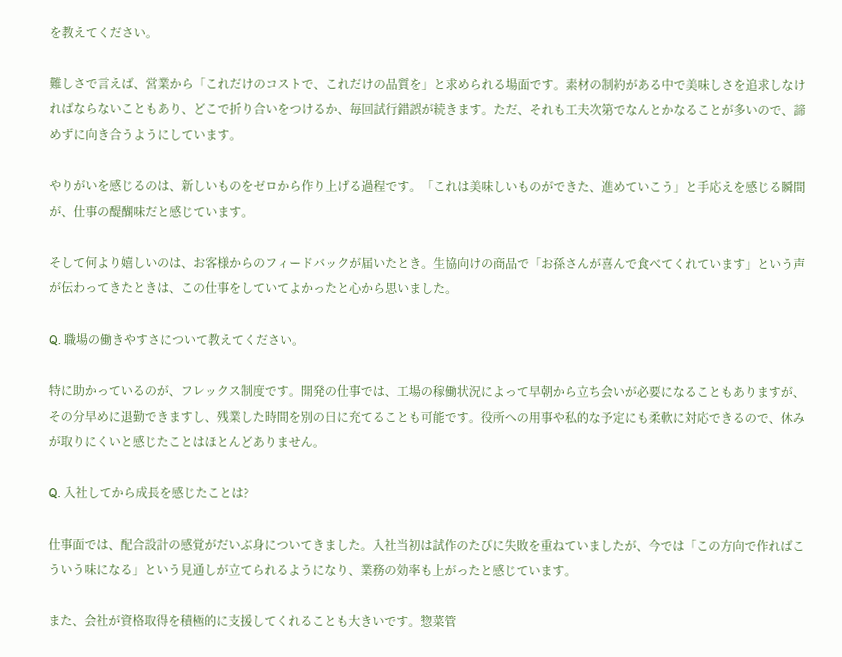を教えてください。

難しさで言えば、営業から「これだけのコストで、これだけの品質を」と求められる場面です。素材の制約がある中で美味しさを追求しなければならないこともあり、どこで折り合いをつけるか、毎回試行錯誤が続きます。ただ、それも工夫次第でなんとかなることが多いので、諦めずに向き合うようにしています。

やりがいを感じるのは、新しいものをゼロから作り上げる過程です。「これは美味しいものができた、進めていこう」と手応えを感じる瞬間が、仕事の醍醐味だと感じています。

そして何より嬉しいのは、お客様からのフィードバックが届いたとき。生協向けの商品で「お孫さんが喜んで食べてくれています」という声が伝わってきたときは、この仕事をしていてよかったと心から思いました。

Q. 職場の働きやすさについて教えてください。

特に助かっているのが、フレックス制度です。開発の仕事では、工場の稼働状況によって早朝から立ち会いが必要になることもありますが、その分早めに退勤できますし、残業した時間を別の日に充てることも可能です。役所への用事や私的な予定にも柔軟に対応できるので、休みが取りにくいと感じたことはほとんどありません。

Q. 入社してから成長を感じたことは?

仕事面では、配合設計の感覚がだいぶ身についてきました。入社当初は試作のたびに失敗を重ねていましたが、今では「この方向で作ればこういう味になる」という見通しが立てられるようになり、業務の効率も上がったと感じています。

また、会社が資格取得を積極的に支援してくれることも大きいです。惣菜管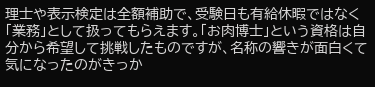理士や表示検定は全額補助で、受験日も有給休暇ではなく「業務」として扱ってもらえます。「お肉博士」という資格は自分から希望して挑戦したものですが、名称の響きが面白くて気になったのがきっか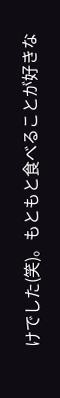けでした(笑)。もともと食べることが好きな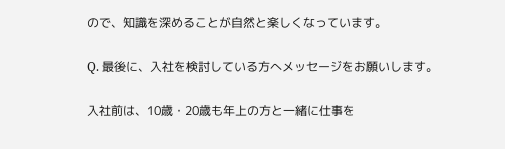ので、知識を深めることが自然と楽しくなっています。

Q. 最後に、入社を検討している方へメッセージをお願いします。

入社前は、10歳・20歳も年上の方と一緒に仕事を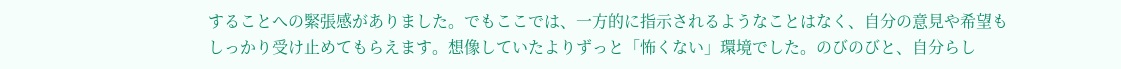することへの緊張感がありました。でもここでは、一方的に指示されるようなことはなく、自分の意見や希望もしっかり受け止めてもらえます。想像していたよりずっと「怖くない」環境でした。のびのびと、自分らし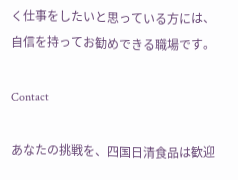く仕事をしたいと思っている方には、自信を持ってお勧めできる職場です。

Contact

あなたの挑戦を、四国日清食品は歓迎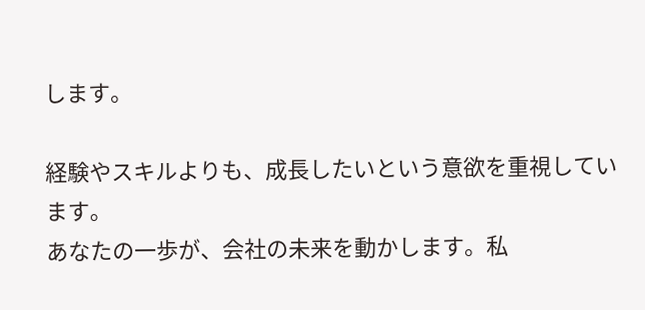します。

経験やスキルよりも、成長したいという意欲を重視しています。
あなたの一歩が、会社の未来を動かします。私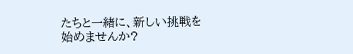たちと一緒に、新しい挑戦を始めませんか?